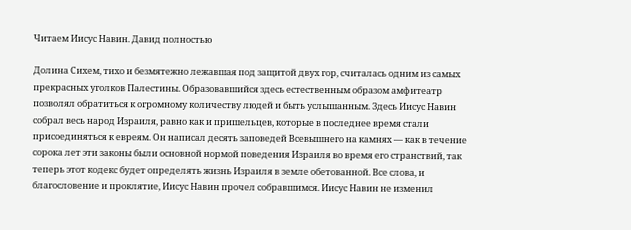Читаем Иисус Навин. Давид полностью

Долина Сихем, тихо и безмятежно лежавшая под защитой двух гор, считалась одним из самых прекрасных уголков Палестины. Образовавшийся здесь естественным образом амфитеатр позволял обратиться к огромному количеству людей и быть услышанным. Здесь Иисус Навин собрал весь народ Израиля, равно как и пришельцев, которые в последнее время стали присоединяться к евреям. Он написал десять заповедей Всевышнего на камнях — как в течение сорока лет эти законы были основной нормой поведения Израиля во время его странствий, так теперь этот кодекс будет определять жизнь Израиля в земле обетованной. Все слова, и благословение и проклятие, Иисус Навин прочел собравшимся. Иисус Навин не изменил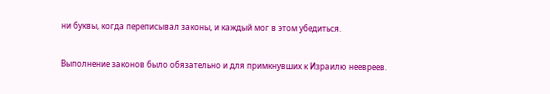ни буквы, когда переписывал законы, и каждый мог в этом убедиться.

Выполнение законов было обязательно и для примкнувших к Израилю неевреев.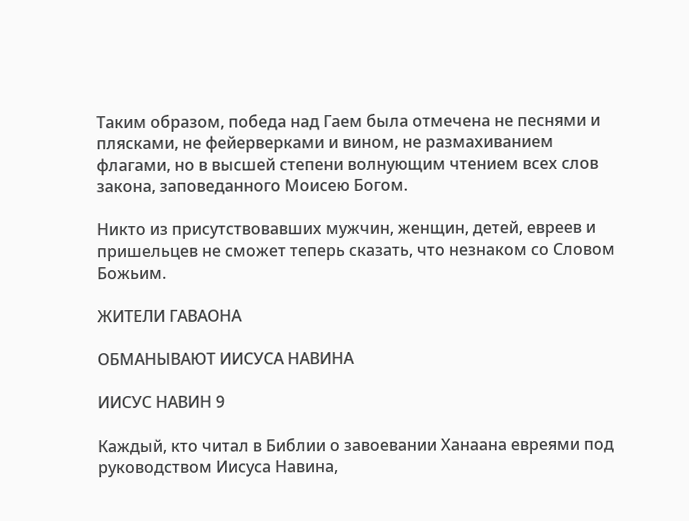Таким образом, победа над Гаем была отмечена не песнями и плясками, не фейерверками и вином, не размахиванием флагами, но в высшей степени волнующим чтением всех слов закона, заповеданного Моисею Богом.

Никто из присутствовавших мужчин, женщин, детей, евреев и пришельцев не сможет теперь сказать, что незнаком со Словом Божьим.

ЖИТЕЛИ ГАВАОНА

ОБМАНЫВАЮТ ИИСУСА НАВИНА

ИИСУС НАВИН 9

Каждый, кто читал в Библии о завоевании Ханаана евреями под руководством Иисуса Навина,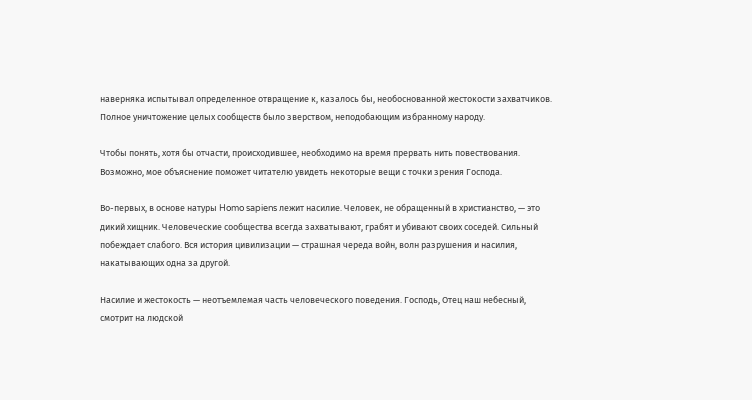наверняка испытывал определенное отвращение к, казалось бы, необоснованной жестокости захватчиков. Полное уничтожение целых сообществ было зверством, неподобающим избранному народу.

Чтобы понять, хотя бы отчасти, происходившее, необходимо на время прервать нить повествования. Возможно, мое объяснение поможет читателю увидеть некоторые вещи с точки зрения Господа.

Во-первых, в основе натуры Homo sapiens лежит насилие. Человек, не обращенный в христианство, — это дикий хищник. Человеческие сообщества всегда захватывают, грабят и убивают своих соседей. Сильный побеждает слабого. Вся история цивилизации — страшная череда войн, волн разрушения и насилия, накатывающих одна за другой.

Насилие и жестокость — неотъемлемая часть человеческого поведения. Господь, Отец наш небесный, смотрит на людской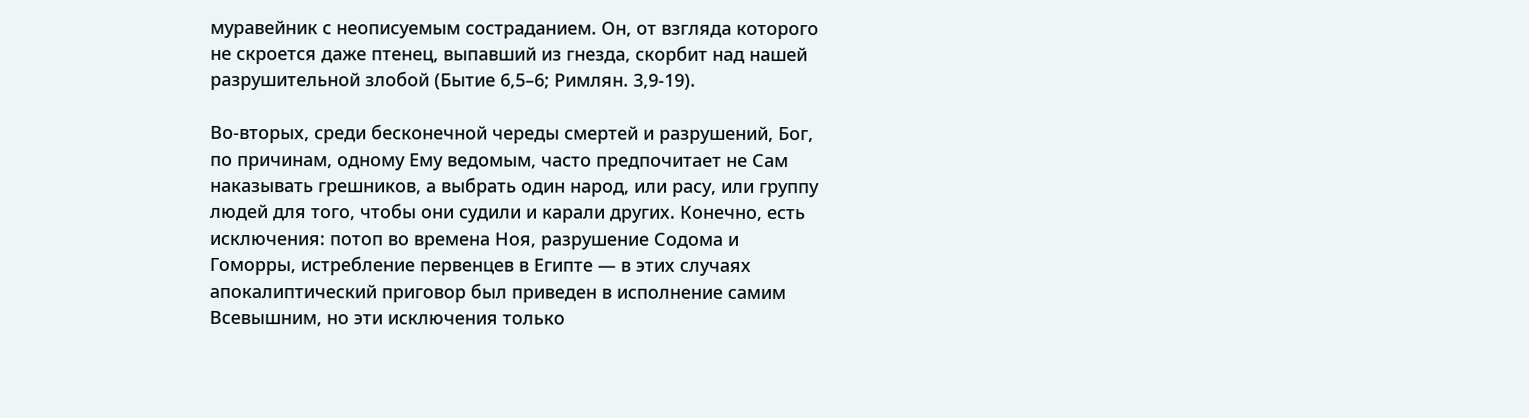муравейник с неописуемым состраданием. Он, от взгляда которого не скроется даже птенец, выпавший из гнезда, скорбит над нашей разрушительной злобой (Бытие 6,5–6; Римлян. 3,9-19).

Во-вторых, среди бесконечной череды смертей и разрушений, Бог, по причинам, одному Ему ведомым, часто предпочитает не Сам наказывать грешников, а выбрать один народ, или расу, или группу людей для того, чтобы они судили и карали других. Конечно, есть исключения: потоп во времена Ноя, разрушение Содома и Гоморры, истребление первенцев в Египте — в этих случаях апокалиптический приговор был приведен в исполнение самим Всевышним, но эти исключения только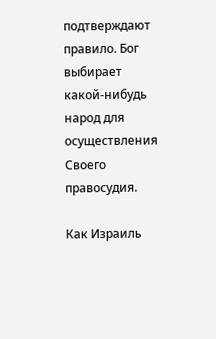подтверждают правило. Бог выбирает какой-нибудь народ для осуществления Своего правосудия.

Как Израиль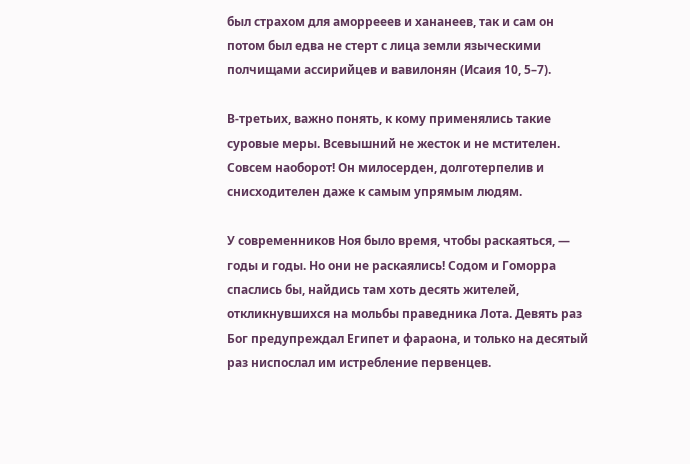был страхом для аморрееев и хананеев, так и сам он потом был едва не стерт с лица земли языческими полчищами ассирийцев и вавилонян (Исаия 10, 5–7).

В-третьих, важно понять, к кому применялись такие суровые меры. Всевышний не жесток и не мстителен. Совсем наоборот! Он милосерден, долготерпелив и снисходителен даже к самым упрямым людям.

У современников Ноя было время, чтобы раскаяться, — годы и годы. Но они не раскаялись! Содом и Гоморра спаслись бы, найдись там хоть десять жителей, откликнувшихся на мольбы праведника Лота. Девять раз Бог предупреждал Египет и фараона, и только на десятый раз ниспослал им истребление первенцев.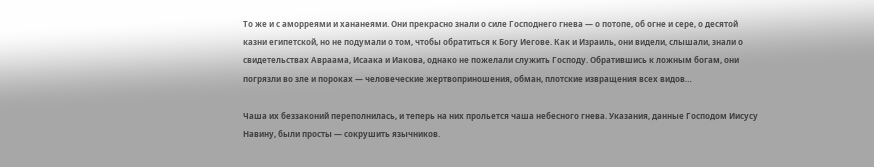То же и с аморреями и хананеями. Они прекрасно знали о силе Господнего гнева — о потопе, об огне и сере, о десятой казни египетской, но не подумали о том, чтобы обратиться к Богу Иегове. Как и Израиль, они видели, слышали, знали о свидетельствах Авраама, Исаака и Иакова, однако не пожелали служить Господу. Обратившись к ложным богам, они погрязли во зле и пороках — человеческие жертвоприношения, обман, плотские извращения всех видов…

Чаша их беззаконий переполнилась, и теперь на них прольется чаша небесного гнева. Указания, данные Господом Иисусу Навину, были просты — сокрушить язычников.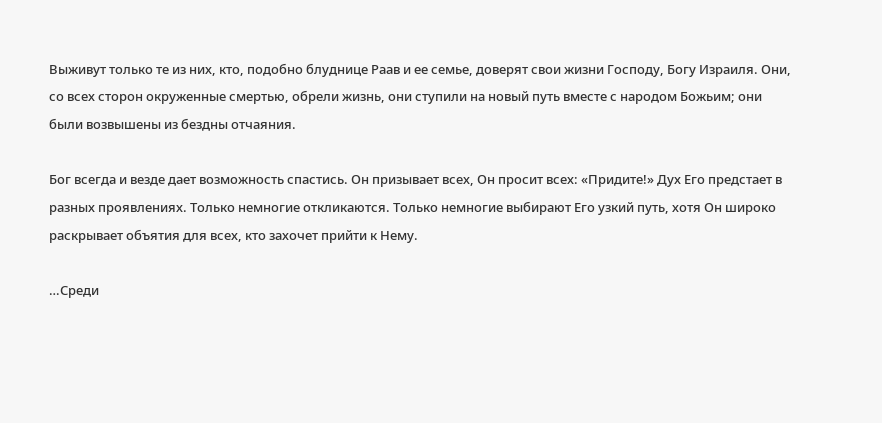Выживут только те из них, кто, подобно блуднице Раав и ее семье, доверят свои жизни Господу, Богу Израиля. Они, со всех сторон окруженные смертью, обрели жизнь, они ступили на новый путь вместе с народом Божьим; они были возвышены из бездны отчаяния.

Бог всегда и везде дает возможность спастись. Он призывает всех, Он просит всех: «Придите!» Дух Его предстает в разных проявлениях. Только немногие откликаются. Только немногие выбирают Его узкий путь, хотя Он широко раскрывает объятия для всех, кто захочет прийти к Нему.

…Среди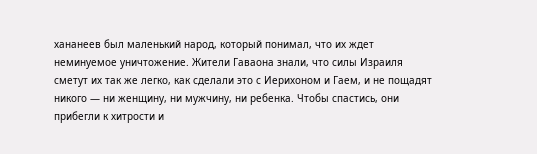хананеев был маленький народ, который понимал, что их ждет неминуемое уничтожение. Жители Гаваона знали, что силы Израиля сметут их так же легко, как сделали это с Иерихоном и Гаем, и не пощадят никого — ни женщину, ни мужчину, ни ребенка. Чтобы спастись, они прибегли к хитрости и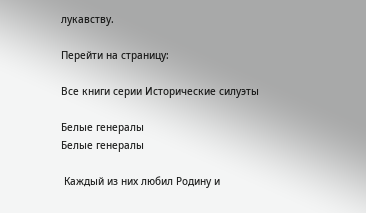лукавству.

Перейти на страницу:

Все книги серии Исторические силуэты

Белые генералы
Белые генералы

 Каждый из них любил Родину и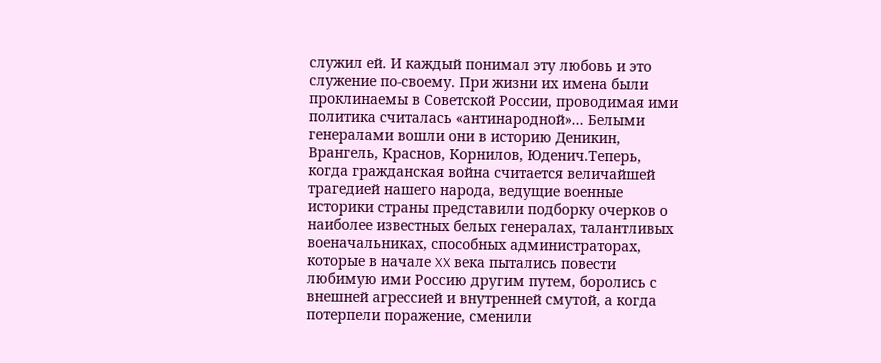служил ей. И каждый понимал эту любовь и это служение по-своему. При жизни их имена были проклинаемы в Советской России, проводимая ими политика считалась «антинародной»... Белыми генералами вошли они в историю Деникин, Врангель, Краснов, Корнилов, Юденич.Теперь, когда гражданская война считается величайшей трагедией нашего народа, ведущие военные историки страны представили подборку очерков о наиболее известных белых генералах, талантливых военачальниках, способных администраторах, которые в начале XX века пытались повести любимую ими Россию другим путем, боролись с внешней агрессией и внутренней смутой, а когда потерпели поражение, сменили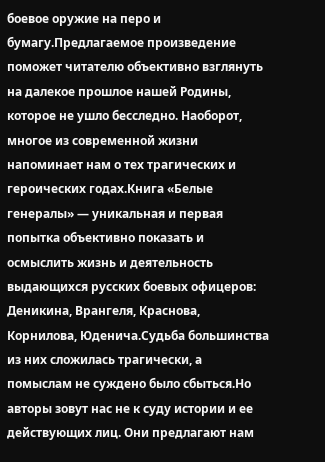боевое оружие на перо и бумагу.Предлагаемое произведение поможет читателю объективно взглянуть на далекое прошлое нашей Родины, которое не ушло бесследно. Наоборот, многое из современной жизни напоминает нам о тех трагических и героических годах.Книга «Белые генералы» — уникальная и первая попытка объективно показать и осмыслить жизнь и деятельность выдающихся русских боевых офицеров: Деникина, Врангеля, Краснова, Корнилова, Юденича.Судьба большинства из них сложилась трагически, а помыслам не суждено было сбыться.Но авторы зовут нас не к суду истории и ее действующих лиц. Они предлагают нам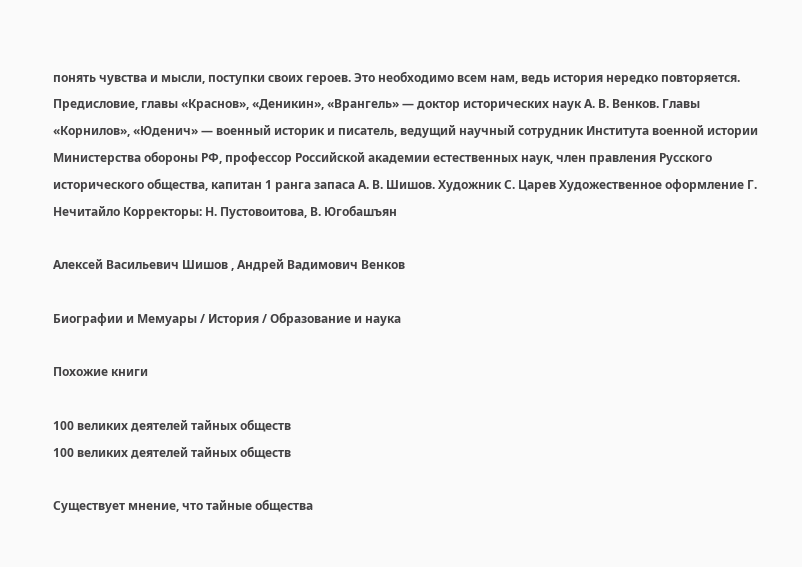понять чувства и мысли, поступки своих героев. Это необходимо всем нам, ведь история нередко повторяется.  Предисловие, главы «Краснов», «Деникин», «Врангель» — доктор исторических наук А. В. Венков. Главы «Корнилов», «Юденич» — военный историк и писатель, ведущий научный сотрудник Института военной истории Министерства обороны РФ, профессор Российской академии естественных наук, член правления Русского исторического общества, капитан 1 ранга запаса А. В. Шишов. Художник С. Царев Художественное оформление Г. Нечитайло Корректоры: Н. Пустовоитова, В. Югобашъян

Алексей Васильевич Шишов , Андрей Вадимович Венков

Биографии и Мемуары / История / Образование и наука

Похожие книги

100 великих деятелей тайных обществ
100 великих деятелей тайных обществ

Существует мнение, что тайные общества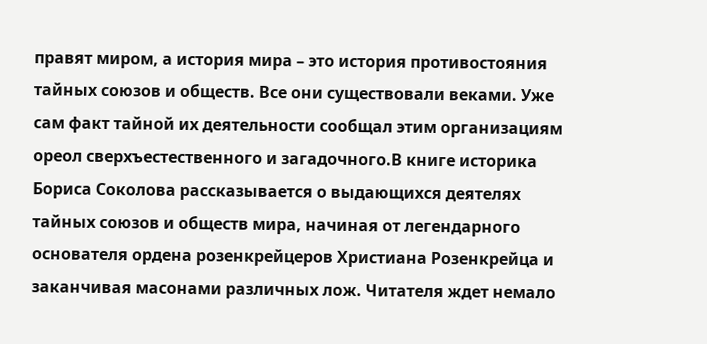правят миром, а история мира – это история противостояния тайных союзов и обществ. Все они существовали веками. Уже сам факт тайной их деятельности сообщал этим организациям ореол сверхъестественного и загадочного.В книге историка Бориса Соколова рассказывается о выдающихся деятелях тайных союзов и обществ мира, начиная от легендарного основателя ордена розенкрейцеров Христиана Розенкрейца и заканчивая масонами различных лож. Читателя ждет немало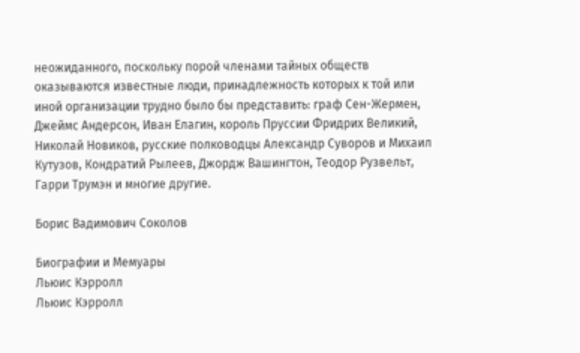неожиданного, поскольку порой членами тайных обществ оказываются известные люди, принадлежность которых к той или иной организации трудно было бы представить: граф Сен-Жермен, Джеймс Андерсон, Иван Елагин, король Пруссии Фридрих Великий, Николай Новиков, русские полководцы Александр Суворов и Михаил Кутузов, Кондратий Рылеев, Джордж Вашингтон, Теодор Рузвельт, Гарри Трумэн и многие другие.

Борис Вадимович Соколов

Биографии и Мемуары
Льюис Кэрролл
Льюис Кэрролл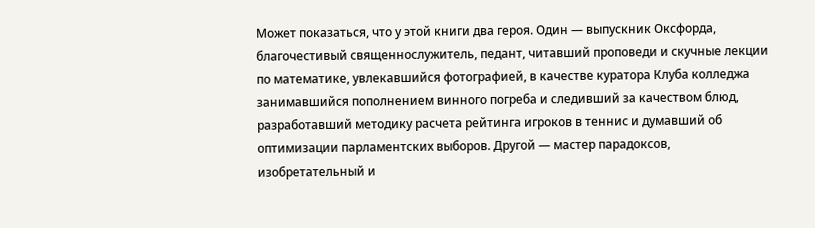Может показаться, что у этой книги два героя. Один — выпускник Оксфорда, благочестивый священнослужитель, педант, читавший проповеди и скучные лекции по математике, увлекавшийся фотографией, в качестве куратора Клуба колледжа занимавшийся пополнением винного погреба и следивший за качеством блюд, разработавший методику расчета рейтинга игроков в теннис и думавший об оптимизации парламентских выборов. Другой — мастер парадоксов, изобретательный и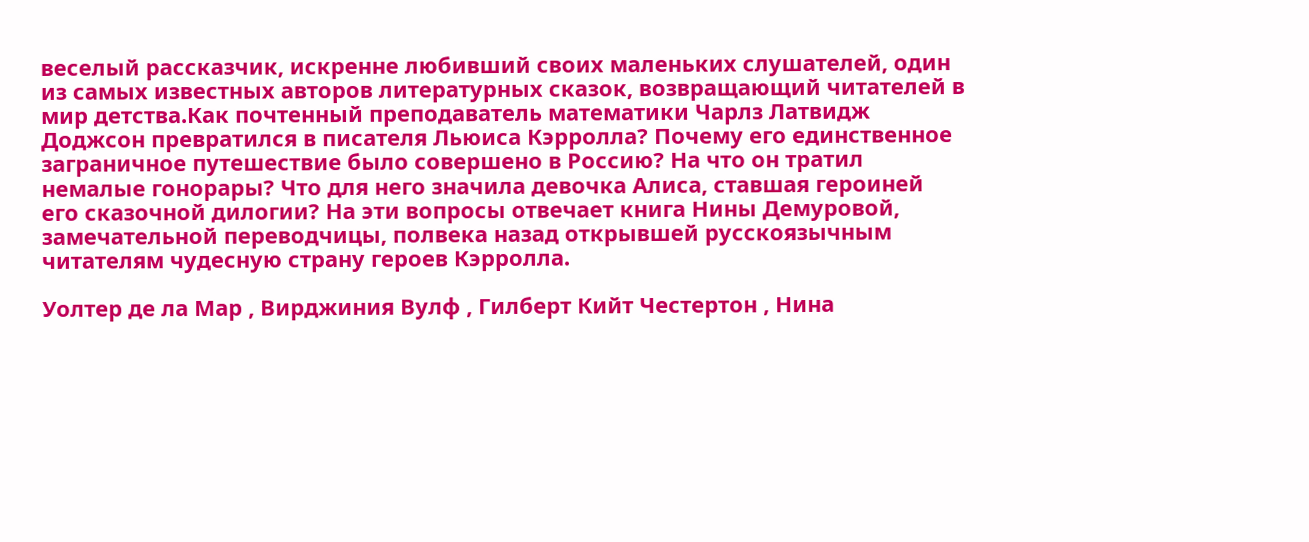веселый рассказчик, искренне любивший своих маленьких слушателей, один из самых известных авторов литературных сказок, возвращающий читателей в мир детства.Как почтенный преподаватель математики Чарлз Латвидж Доджсон превратился в писателя Льюиса Кэрролла? Почему его единственное заграничное путешествие было совершено в Россию? На что он тратил немалые гонорары? Что для него значила девочка Алиса, ставшая героиней его сказочной дилогии? На эти вопросы отвечает книга Нины Демуровой, замечательной переводчицы, полвека назад открывшей русскоязычным читателям чудесную страну героев Кэрролла.

Уолтер де ла Мар , Вирджиния Вулф , Гилберт Кийт Честертон , Нина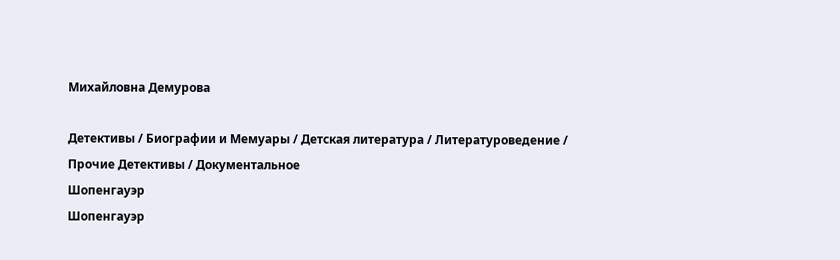Михайловна Демурова

Детективы / Биографии и Мемуары / Детская литература / Литературоведение / Прочие Детективы / Документальное
Шопенгауэр
Шопенгауэр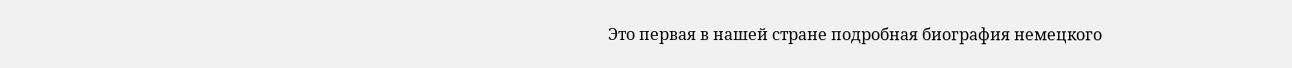Это первая в нашей стране подробная биография немецкого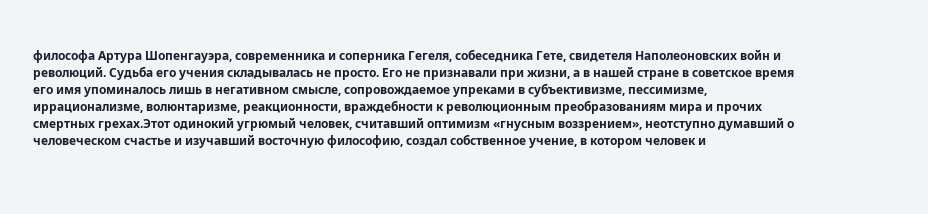философа Артура Шопенгауэра, современника и соперника Гегеля, собеседника Гете, свидетеля Наполеоновских войн и революций. Судьба его учения складывалась не просто. Его не признавали при жизни, а в нашей стране в советское время его имя упоминалось лишь в негативном смысле, сопровождаемое упреками в субъективизме, пессимизме, иррационализме, волюнтаризме, реакционности, враждебности к революционным преобразованиям мира и прочих смертных грехах.Этот одинокий угрюмый человек, считавший оптимизм «гнусным воззрением», неотступно думавший о человеческом счастье и изучавший восточную философию, создал собственное учение, в котором человек и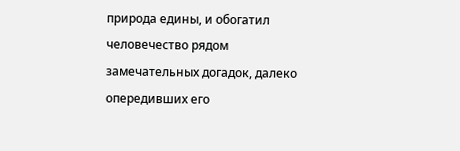природа едины, и обогатил человечество рядом замечательных догадок, далеко опередивших его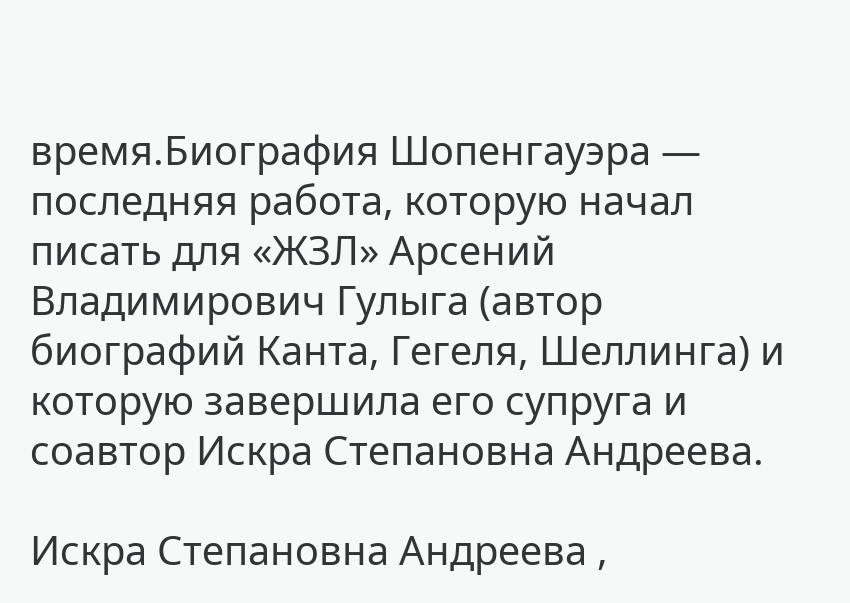время.Биография Шопенгауэра — последняя работа, которую начал писать для «ЖЗЛ» Арсений Владимирович Гулыга (автор биографий Канта, Гегеля, Шеллинга) и которую завершила его супруга и соавтор Искра Степановна Андреева.

Искра Степановна Андреева ,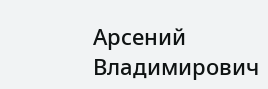Арсений Владимирович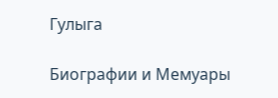Гулыга

Биографии и Мемуары